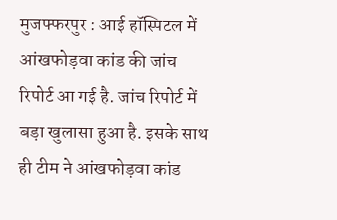मुजफ्फरपुर : आई हॉस्पिटल में आंखफोड़वा कांड की जांच रिपोर्ट आ गई है. जांच रिपोर्ट में बड़ा खुलासा हुआ है. इसके साथ ही टीम ने आंखफोड़वा कांड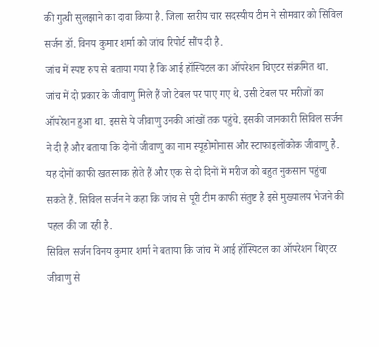की गुत्थी सुलझाने का दावा किया है. जिला स्तरीय चार सदस्यीय टीम ने सोमवार को सिविल सर्जन डॉ. विनय कुमार शर्मा को जांच रिपोर्ट सौंप दी है.
जांच में स्पष्ट रुप से बताया गया है कि आई हॉस्पिटल का ऑपरेशन थिएटर संक्रमित था. जांच में दो प्रकार के जीवाणु मिले हैं जो टेबल पर पाए गए थे. उसी टेबल पर मरीजों का ऑपरेशन हुआ था. इससे ये जीवाणु उनकी आंखों तक पहुंचे. इसकी जानकारी सिविल सर्जन ने दी है और बताया कि दोनों जीवाणु का नाम स्यूडोमोनास और स्टाफाइलोंकोक जीवाणु है. यह दोनों काफी खतरनाक होते हैं और एक से दो दिनों में मरीज को बहुत नुकसान पहुंचा सकते हैं. सिविल सर्जन ने कहा कि जांच से पूरी टीम काफी संतुष्ट है इसे मुख्यालय भेजने की पहल की जा रही है.
सिविल सर्जन विनय कुमार शर्मा ने बताया कि जांच में आई हॉस्पिटल का ऑपरेशन थिएटर जीवाणु से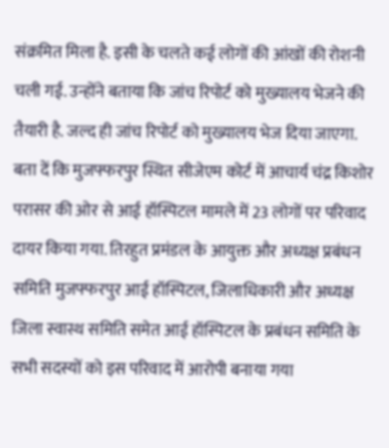संक्रमित मिला है. इसी के चलते कई लोगों की आंखों की रोशनी चली गई. उन्होंने बताया कि जांच रिपोर्ट को मुख्यालय भेजने की तैयारी है. जल्द ही जांच रिपोर्ट को मुख्यालय भेज दिया जाएगा.
बता दें कि मुजफ्फरपुर स्थित सीजेएम कोर्ट में आचार्य चंद्र किशोर परासर की ओर से आई हॉस्पिटल मामले में 23 लोगों पर परिवाद दायर किया गया. तिरहुत प्रमंडल के आयुक्त और अध्यक्ष प्रबंधन समिति मुजफ्फरपुर आई हॉस्पिटल, जिलाधिकारी और अध्यक्ष जिला स्वास्थ समिति समेत आई हॉस्पिटल के प्रबंधन समिति के सभी सदस्यों को इस परिवाद में आरोपी बनाया गया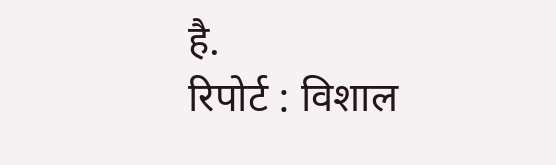है.
रिपोर्ट : विशाल